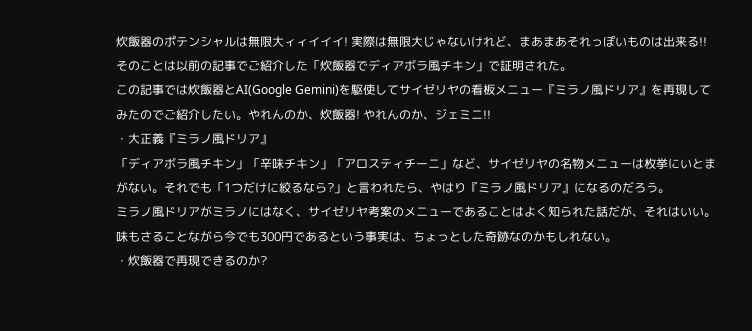炊飯器のポテンシャルは無限大ィィイイイ! 実際は無限大じゃないけれど、まあまあそれっぽいものは出来る!! そのことは以前の記事でご紹介した「炊飯器でディアボラ風チキン」で証明された。
この記事では炊飯器とAI(Google Gemini)を駆使してサイゼリヤの看板メニュー『ミラノ風ドリア』を再現してみたのでご紹介したい。やれんのか、炊飯器! やれんのか、ジェミニ!!
・大正義『ミラノ風ドリア』
「ディアボラ風チキン」「辛味チキン」「アロスティチーニ」など、サイゼリヤの名物メニューは枚挙にいとまがない。それでも「1つだけに絞るなら?」と言われたら、やはり『ミラノ風ドリア』になるのだろう。
ミラノ風ドリアがミラノにはなく、サイゼリヤ考案のメニューであることはよく知られた話だが、それはいい。味もさることながら今でも300円であるという事実は、ちょっとした奇跡なのかもしれない。
・炊飯器で再現できるのか?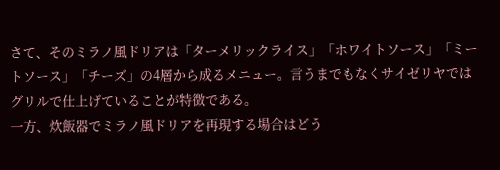さて、そのミラノ風ドリアは「ターメリックライス」「ホワイトソース」「ミートソース」「チーズ」の4層から成るメニュー。言うまでもなくサイゼリヤではグリルで仕上げていることが特徴である。
一方、炊飯器でミラノ風ドリアを再現する場合はどう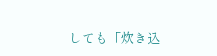しても「炊き込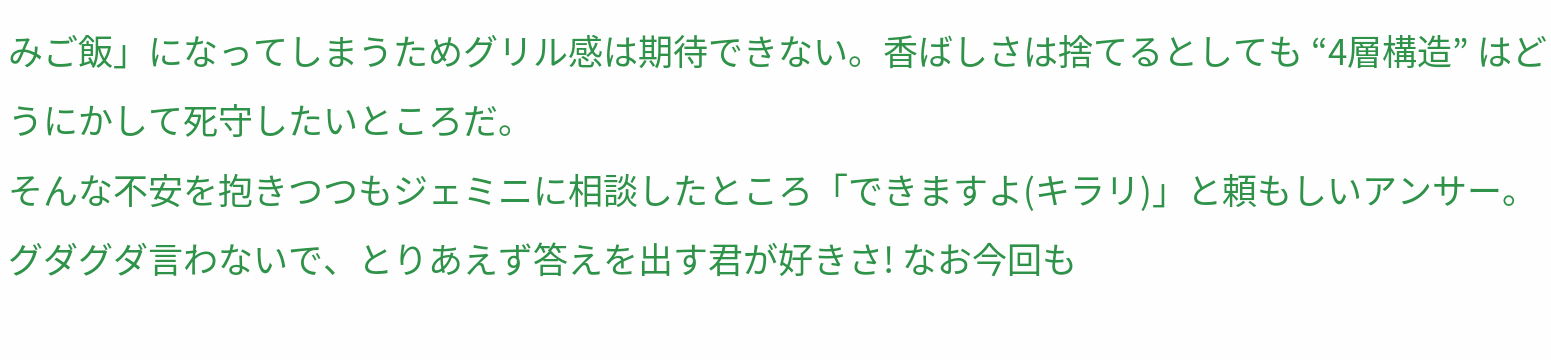みご飯」になってしまうためグリル感は期待できない。香ばしさは捨てるとしても “4層構造” はどうにかして死守したいところだ。
そんな不安を抱きつつもジェミニに相談したところ「できますよ(キラリ)」と頼もしいアンサー。グダグダ言わないで、とりあえず答えを出す君が好きさ! なお今回も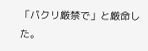「パクリ厳禁で」と厳命した。